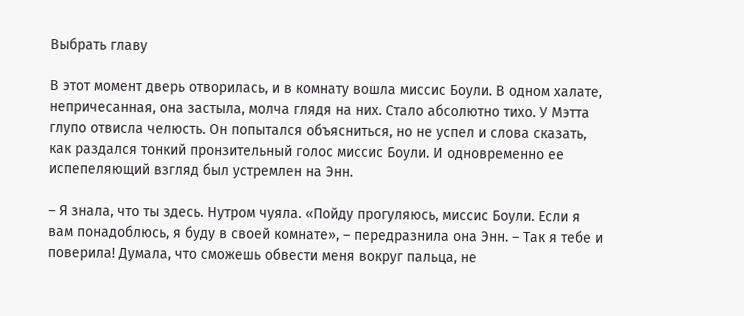Выбрать главу

В этот момент дверь отворилась, и в комнату вошла миссис Боули. В одном халате, непричесанная, она застыла, молча глядя на них. Стало абсолютно тихо. У Мэтта глупо отвисла челюсть. Он попытался объясниться, но не успел и слова сказать, как раздался тонкий пронзительный голос миссис Боули. И одновременно ее испепеляющий взгляд был устремлен на Энн.

– Я знала, что ты здесь. Нутром чуяла. «Пойду прогуляюсь, миссис Боули. Если я вам понадоблюсь, я буду в своей комнате», – передразнила она Энн. – Так я тебе и поверила! Думала, что сможешь обвести меня вокруг пальца, не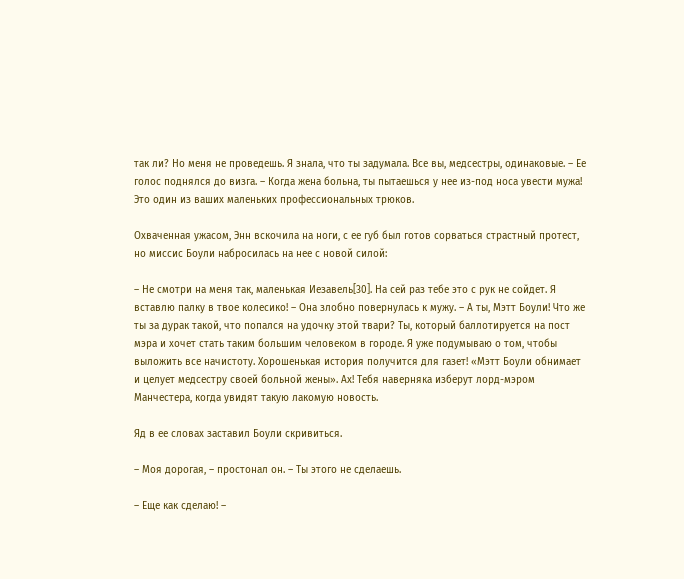так ли? Но меня не проведешь. Я знала, что ты задумала. Все вы, медсестры, одинаковые. – Ее голос поднялся до визга. – Когда жена больна, ты пытаешься у нее из-под носа увести мужа! Это один из ваших маленьких профессиональных трюков.

Охваченная ужасом, Энн вскочила на ноги, с ее губ был готов сорваться страстный протест, но миссис Боули набросилась на нее с новой силой:

– Не смотри на меня так, маленькая Иезавель[30]. На сей раз тебе это с рук не сойдет. Я вставлю палку в твое колесико! – Она злобно повернулась к мужу. – А ты, Мэтт Боули! Что же ты за дурак такой, что попался на удочку этой твари? Ты, который баллотируется на пост мэра и хочет стать таким большим человеком в городе. Я уже подумываю о том, чтобы выложить все начистоту. Хорошенькая история получится для газет! «Мэтт Боули обнимает и целует медсестру своей больной жены». Ах! Тебя наверняка изберут лорд-мэром Манчестера, когда увидят такую лакомую новость.

Яд в ее словах заставил Боули скривиться.

– Моя дорогая, – простонал он. – Ты этого не сделаешь.

– Еще как сделаю! –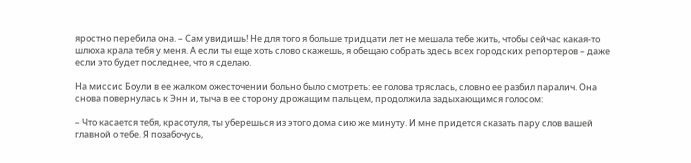яростно перебила она. – Сам увидишь! Не для того я больше тридцати лет не мешала тебе жить, чтобы сейчас какая-то шлюха крала тебя у меня. А если ты еще хоть слово скажешь, я обещаю собрать здесь всех городских репортеров – даже если это будет последнее, что я сделаю.

На миссис Боули в ее жалком ожесточении больно было смотреть: ее голова тряслась, словно ее разбил паралич. Она снова повернулась к Энн и, тыча в ее сторону дрожащим пальцем, продолжила задыхающимся голосом:

– Что касается тебя, красотуля, ты уберешься из этого дома сию же минуту. И мне придется сказать пару слов вашей главной о тебе. Я позабочусь,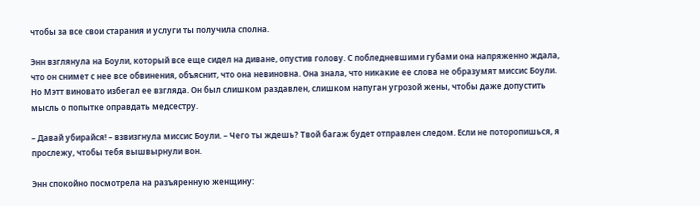чтобы за все свои старания и услуги ты получила сполна.

Энн взглянула на Боули, который все еще сидел на диване, опустив голову. С побледневшими губами она напряженно ждала, что он снимет с нее все обвинения, объяснит, что она невиновна. Она знала, что никакие ее слова не образумят миссис Боули. Но Мэтт виновато избегал ее взгляда. Он был слишком раздавлен, слишком напуган угрозой жены, чтобы даже допустить мысль о попытке оправдать медсестру.

– Давай убирайся! – взвизгнула миссис Боули. – Чего ты ждешь? Твой багаж будет отправлен следом. Если не поторопишься, я прослежу, чтобы тебя вышвырнули вон.

Энн спокойно посмотрела на разъяренную женщину: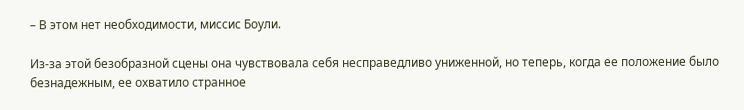– В этом нет необходимости, миссис Боули.

Из-за этой безобразной сцены она чувствовала себя несправедливо униженной, но теперь, когда ее положение было безнадежным, ее охватило странное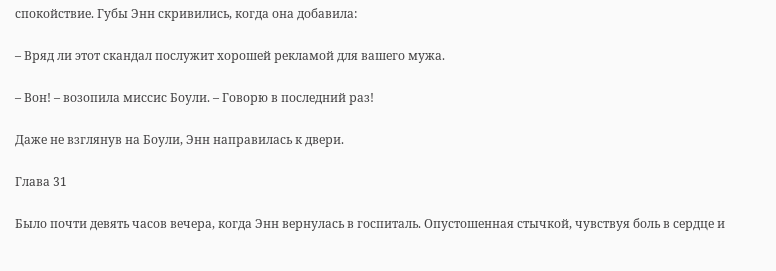спокойствие. Губы Энн скривились, когда она добавила:

– Вряд ли этот скандал послужит хорошей рекламой для вашего мужа.

– Вон! – возопила миссис Боули. – Говорю в последний раз!

Даже не взглянув на Боули, Энн направилась к двери.

Глава 31

Было почти девять часов вечера, когда Энн вернулась в госпиталь. Опустошенная стычкой, чувствуя боль в сердце и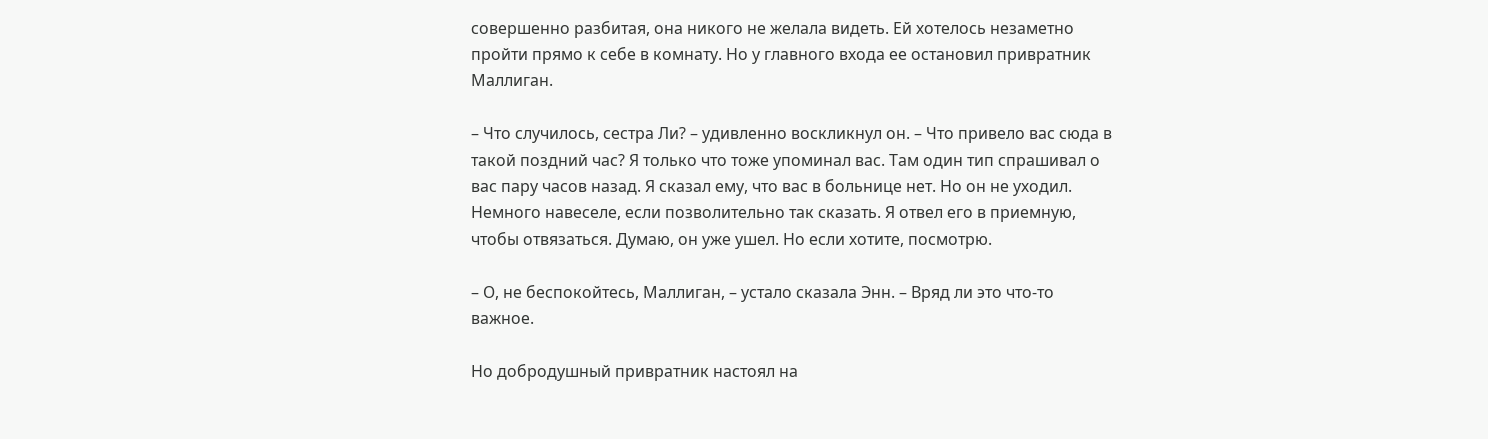совершенно разбитая, она никого не желала видеть. Ей хотелось незаметно пройти прямо к себе в комнату. Но у главного входа ее остановил привратник Маллиган.

– Что случилось, сестра Ли? – удивленно воскликнул он. – Что привело вас сюда в такой поздний час? Я только что тоже упоминал вас. Там один тип спрашивал о вас пару часов назад. Я сказал ему, что вас в больнице нет. Но он не уходил. Немного навеселе, если позволительно так сказать. Я отвел его в приемную, чтобы отвязаться. Думаю, он уже ушел. Но если хотите, посмотрю.

– О, не беспокойтесь, Маллиган, – устало сказала Энн. – Вряд ли это что-то важное.

Но добродушный привратник настоял на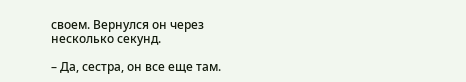своем. Вернулся он через несколько секунд.

– Да, сестра, он все еще там.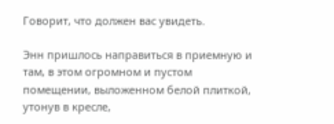Говорит, что должен вас увидеть.

Энн пришлось направиться в приемную и там, в этом огромном и пустом помещении, выложенном белой плиткой, утонув в кресле,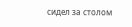сидел за столом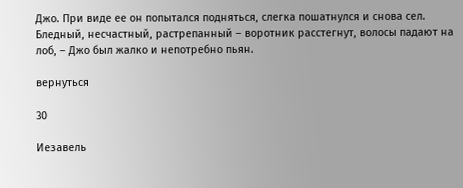Джо. При виде ее он попытался подняться, слегка пошатнулся и снова сел. Бледный, несчастный, растрепанный – воротник расстегнут, волосы падают на лоб, – Джо был жалко и непотребно пьян.

вернуться

30

Иезавель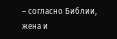– согласно Библии, жена и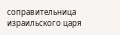соправительница израильского царя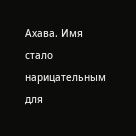Ахава. Имя стало нарицательным для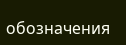обозначения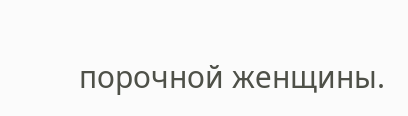порочной женщины.